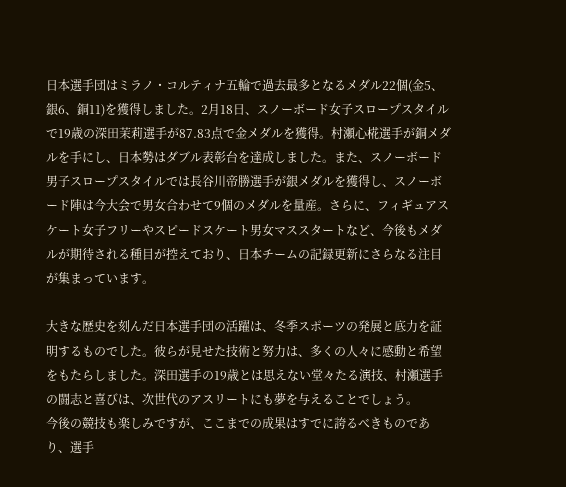日本選手団はミラノ・コルティナ五輪で過去最多となるメダル22個(金5、銀6、銅11)を獲得しました。2月18日、スノーボード女子スロープスタイルで19歳の深田茉莉選手が87.83点で金メダルを獲得。村瀬心椛選手が銅メダルを手にし、日本勢はダブル表彰台を達成しました。また、スノーボード男子スロープスタイルでは長谷川帝勝選手が銀メダルを獲得し、スノーボード陣は今大会で男女合わせて9個のメダルを量産。さらに、フィギュアスケート女子フリーやスピードスケート男女マススタートなど、今後もメダルが期待される種目が控えており、日本チームの記録更新にさらなる注目が集まっています。

大きな歴史を刻んだ日本選手団の活躍は、冬季スポーツの発展と底力を証明するものでした。彼らが見せた技術と努力は、多くの人々に感動と希望をもたらしました。深田選手の19歳とは思えない堂々たる演技、村瀬選手の闘志と喜びは、次世代のアスリートにも夢を与えることでしょう。
今後の競技も楽しみですが、ここまでの成果はすでに誇るべきものであり、選手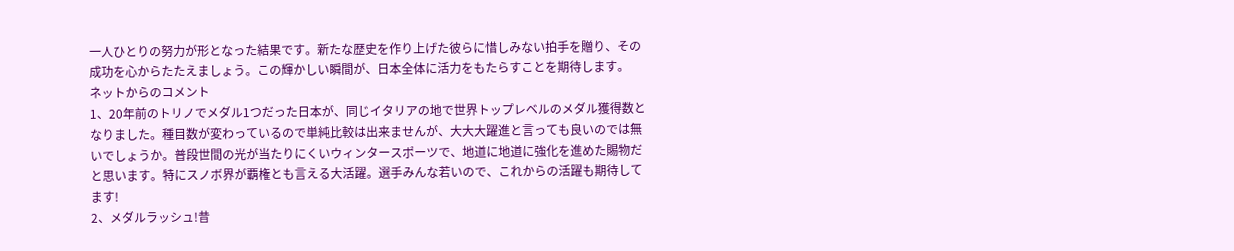一人ひとりの努力が形となった結果です。新たな歴史を作り上げた彼らに惜しみない拍手を贈り、その成功を心からたたえましょう。この輝かしい瞬間が、日本全体に活力をもたらすことを期待します。
ネットからのコメント
1、20年前のトリノでメダル1つだった日本が、同じイタリアの地で世界トップレベルのメダル獲得数となりました。種目数が変わっているので単純比較は出来ませんが、大大大躍進と言っても良いのでは無いでしょうか。普段世間の光が当たりにくいウィンタースポーツで、地道に地道に強化を進めた賜物だと思います。特にスノボ界が覇権とも言える大活躍。選手みんな若いので、これからの活躍も期待してます!
2、メダルラッシュ!昔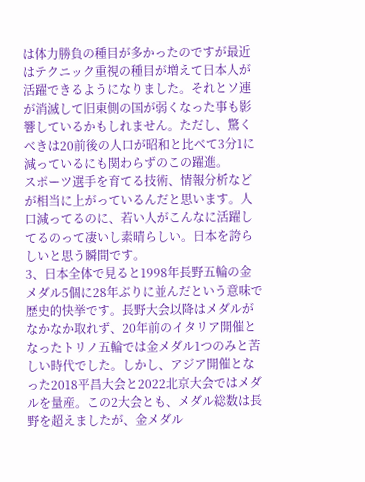は体力勝負の種目が多かったのですが最近はテクニック重視の種目が増えて日本人が活躍できるようになりました。それとソ連が消滅して旧東側の国が弱くなった事も影響しているかもしれません。ただし、驚くべきは20前後の人口が昭和と比べて3分1に減っているにも関わらずのこの躍進。
スポーツ選手を育てる技術、情報分析などが相当に上がっているんだと思います。人口減ってるのに、若い人がこんなに活躍してるのって凄いし素晴らしい。日本を誇らしいと思う瞬間です。
3、日本全体で見ると1998年長野五輪の金メダル5個に28年ぶりに並んだという意味で歴史的快挙です。長野大会以降はメダルがなかなか取れず、20年前のイタリア開催となったトリノ五輪では金メダル1つのみと苦しい時代でした。しかし、アジア開催となった2018平昌大会と2022北京大会ではメダルを量産。この2大会とも、メダル総数は長野を超えましたが、金メダル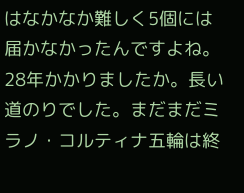はなかなか難しく5個には届かなかったんですよね。28年かかりましたか。長い道のりでした。まだまだミラノ・コルティナ五輪は終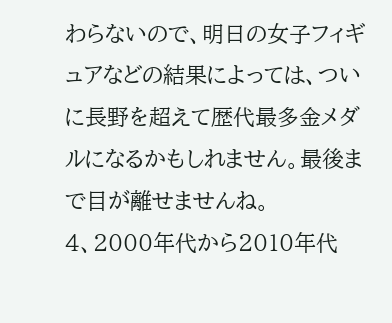わらないので、明日の女子フィギュアなどの結果によっては、ついに長野を超えて歴代最多金メダルになるかもしれません。最後まで目が離せませんね。
4、2000年代から2010年代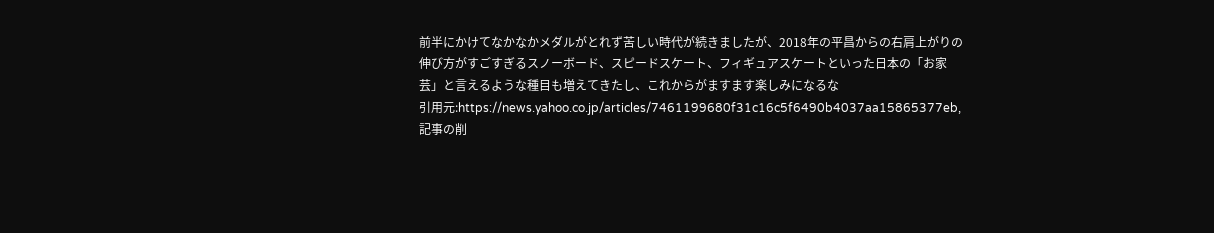前半にかけてなかなかメダルがとれず苦しい時代が続きましたが、2018年の平昌からの右肩上がりの伸び方がすごすぎるスノーボード、スピードスケート、フィギュアスケートといった日本の「お家芸」と言えるような種目も増えてきたし、これからがますます楽しみになるな
引用元:https://news.yahoo.co.jp/articles/7461199680f31c16c5f6490b4037aa15865377eb,記事の削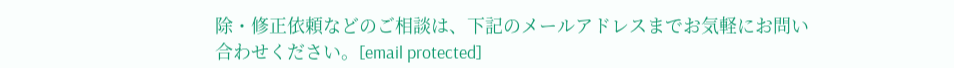除・修正依頼などのご相談は、下記のメールアドレスまでお気軽にお問い合わせください。[email protected]